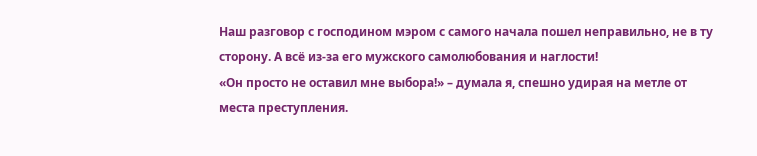Наш разговор с господином мэром с самого начала пошел неправильно, не в ту сторону. А всё из-за его мужского самолюбования и наглости!
«Он просто не оставил мне выбора!» – думала я, спешно удирая на метле от места преступления.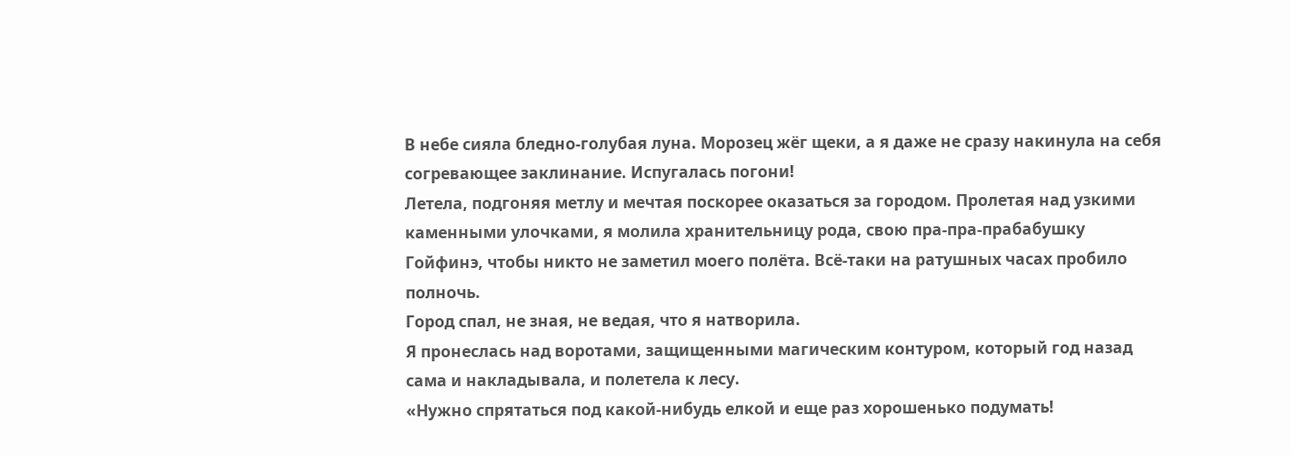В небе сияла бледно-голубая луна. Морозец жёг щеки, а я даже не сразу накинула на себя согревающее заклинание. Испугалась погони!
Летела, подгоняя метлу и мечтая поскорее оказаться за городом. Пролетая над узкими каменными улочками, я молила хранительницу рода, свою пра-пра-прабабушку Гойфинэ, чтобы никто не заметил моего полёта. Всё-таки на ратушных часах пробило полночь.
Город спал, не зная, не ведая, что я натворила.
Я пронеслась над воротами, защищенными магическим контуром, который год назад сама и накладывала, и полетела к лесу.
«Нужно спрятаться под какой-нибудь елкой и еще раз хорошенько подумать!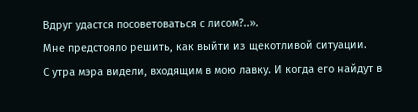Вдруг удастся посоветоваться с лисом?..».
Мне предстояло решить, как выйти из щекотливой ситуации.
С утра мэра видели, входящим в мою лавку. И когда его найдут в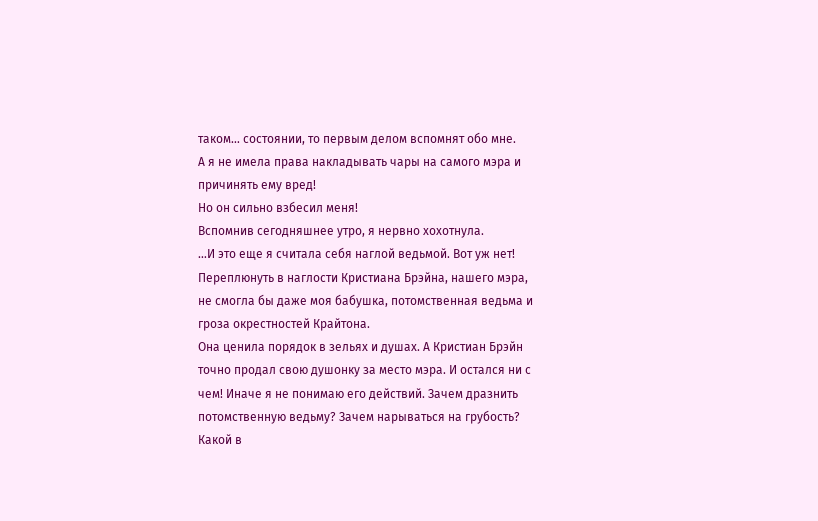таком… состоянии, то первым делом вспомнят обо мне.
А я не имела права накладывать чары на самого мэра и причинять ему вред!
Но он сильно взбесил меня!
Вспомнив сегодняшнее утро, я нервно хохотнула.
…И это еще я считала себя наглой ведьмой. Вот уж нет! Переплюнуть в наглости Кристиана Брэйна, нашего мэра, не смогла бы даже моя бабушка, потомственная ведьма и гроза окрестностей Крайтона.
Она ценила порядок в зельях и душах. А Кристиан Брэйн точно продал свою душонку за место мэра. И остался ни с чем! Иначе я не понимаю его действий. Зачем дразнить потомственную ведьму? Зачем нарываться на грубость? Какой в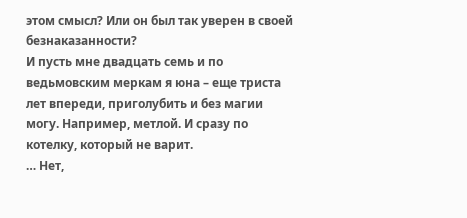этом смысл? Или он был так уверен в своей безнаказанности?
И пусть мне двадцать семь и по ведьмовским меркам я юна – еще триста лет впереди, приголубить и без магии могу. Например, метлой. И сразу по котелку, который не варит.
… Нет,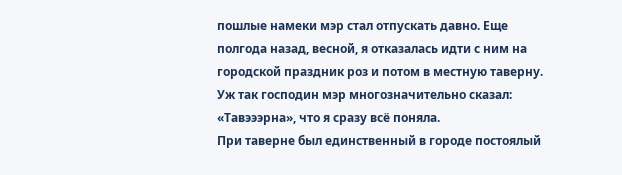пошлые намеки мэр стал отпускать давно. Еще полгода назад, весной, я отказалась идти с ним на городской праздник роз и потом в местную таверну. Уж так господин мэр многозначительно сказал: «Тавэээрна», что я сразу всё поняла.
При таверне был единственный в городе постоялый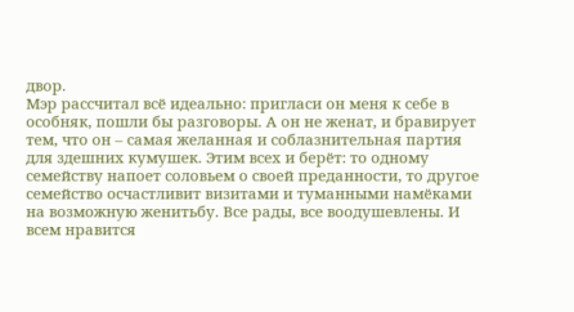двор.
Мэр рассчитал всё идеально: пригласи он меня к себе в особняк, пошли бы разговоры. А он не женат, и бравирует тем, что он – самая желанная и соблазнительная партия для здешних кумушек. Этим всех и берёт: то одному семейству напоет соловьем о своей преданности, то другое семейство осчастливит визитами и туманными намёками на возможную женитьбу. Все рады, все воодушевлены. И всем нравится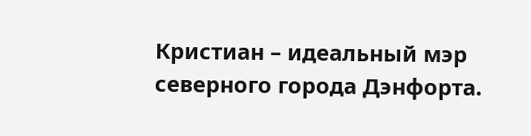Кристиан – идеальный мэр северного города Дэнфорта.